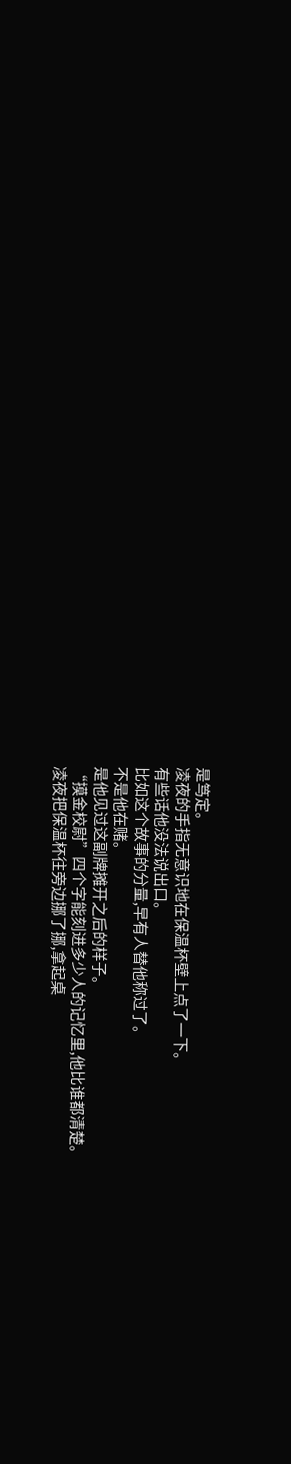是笃定。
凌夜的手指无意识地在保温杯壁上点了一下。
有些话他没法说出口。
比如这个故事的分量,早有人替他称过了。
不是他在赌。
是他见过这副牌摊开之后的样子。
“摸金校尉”四个字能刻进多少人的记忆里,他比谁都清楚。
凌夜把保温杯往旁边挪了挪,拿起桌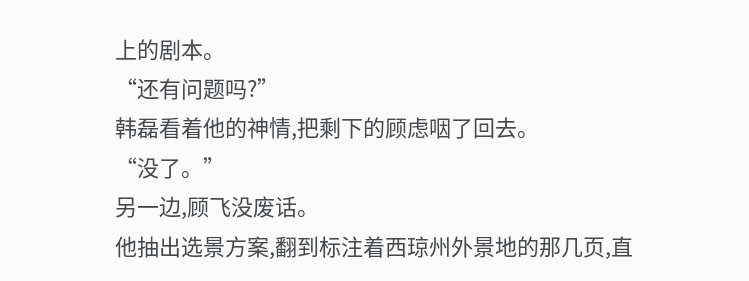上的剧本。
“还有问题吗?”
韩磊看着他的神情,把剩下的顾虑咽了回去。
“没了。”
另一边,顾飞没废话。
他抽出选景方案,翻到标注着西琼州外景地的那几页,直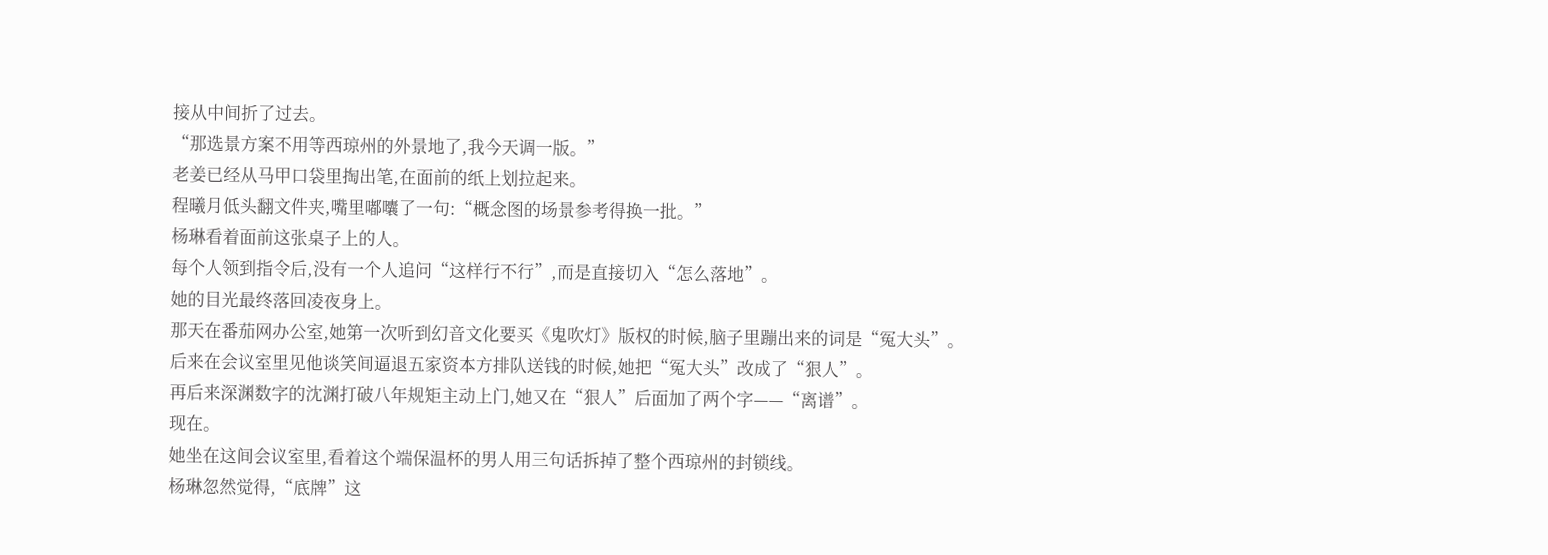接从中间折了过去。
“那选景方案不用等西琼州的外景地了,我今天调一版。”
老姜已经从马甲口袋里掏出笔,在面前的纸上划拉起来。
程曦月低头翻文件夹,嘴里嘟囔了一句:“概念图的场景参考得换一批。”
杨琳看着面前这张桌子上的人。
每个人领到指令后,没有一个人追问“这样行不行”,而是直接切入“怎么落地”。
她的目光最终落回凌夜身上。
那天在番茄网办公室,她第一次听到幻音文化要买《鬼吹灯》版权的时候,脑子里蹦出来的词是“冤大头”。
后来在会议室里见他谈笑间逼退五家资本方排队送钱的时候,她把“冤大头”改成了“狠人”。
再后来深渊数字的沈渊打破八年规矩主动上门,她又在“狠人”后面加了两个字——“离谱”。
现在。
她坐在这间会议室里,看着这个端保温杯的男人用三句话拆掉了整个西琼州的封锁线。
杨琳忽然觉得,“底牌”这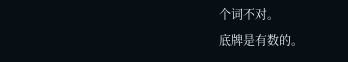个词不对。
底牌是有数的。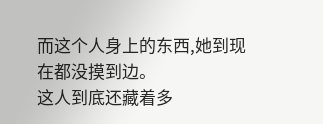而这个人身上的东西,她到现在都没摸到边。
这人到底还藏着多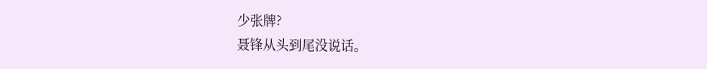少张牌?
聂锋从头到尾没说话。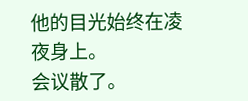他的目光始终在凌夜身上。
会议散了。